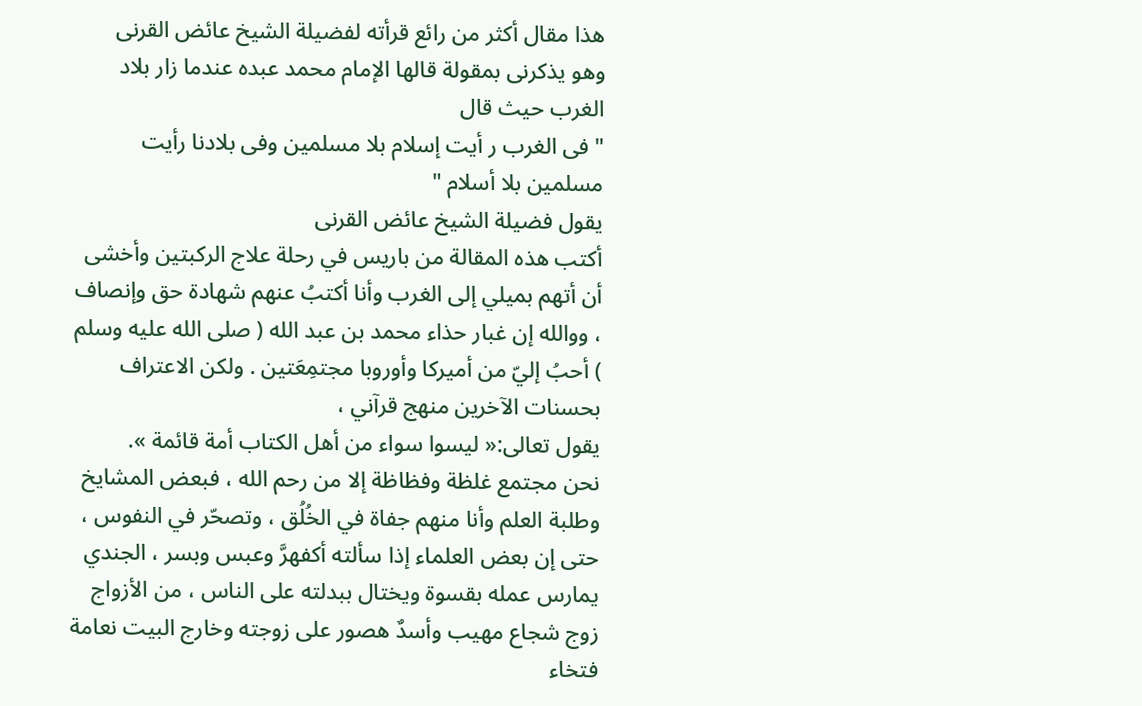هذا مقال أكثر من رائع قرأته لفضيلة الشيخ عائض القرنى
وهو يذكرنى بمقولة قالها الإمام محمد عبده عندما زار بلاد الغرب حيث قال
" فى الغرب ر أيت إسلام بلا مسلمين وفى بلادنا رأيت مسلمين بلا أسلام "
يقول فضيلة الشيخ عائض القرنى
أكتب هذه المقالة من باريس في رحلة علاج الركبتين وأخشى أن أتهم بميلي إلى الغرب وأنا أكتبُ عنهم شهادة حق وإنصاف ، ووالله إن غبار حذاء محمد بن عبد الله ( صلى الله عليه وسلم ) أحبُ إليّ من أميركا وأوروبا مجتمِعَتين . ولكن الاعتراف بحسنات الآخرين منهج قرآني ،
يقول تعالى:« ليسوا سواء من أهل الكتاب أمة قائمة ».
نحن مجتمع غلظة وفظاظة إلا من رحم الله ، فبعض المشايخ وطلبة العلم وأنا منهم جفاة في الخُلُق ، وتصحّر في النفوس ، حتى إن بعض العلماء إذا سألته أكفهرَّ وعبس وبسر ، الجندي يمارس عمله بقسوة ويختال ببدلته على الناس ، من الأزواج زوج شجاع مهيب وأسدٌ هصور على زوجته وخارج البيت نعامة فتخاء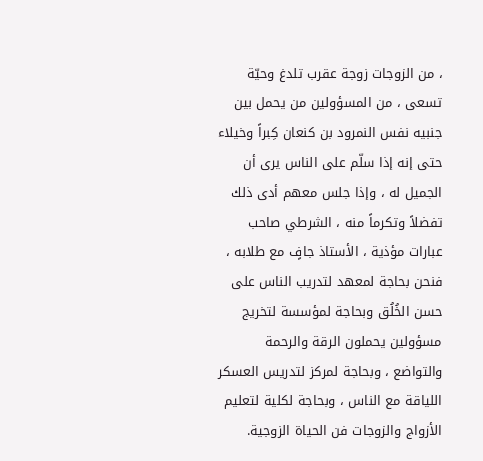، من الزوجات زوجة عقرب تلدغ وحيّة تسعى ، من المسؤولين من يحمل بين جنبيه نفس النمرود بن كنعان كِبراً وخيلاء حتى إنه إذا سلّم على الناس يرى أن الجميل له ، وإذا جلس معهم أدى ذلك تفضلاً وتكرماً منه ، الشرطي صاحب عبارات مؤذية ، الأستاذ جافٍ مع طلابه ، فنحن بحاجة لمعهد لتدريب الناس على حسن الخُلُق وبحاجة لمؤسسة لتخريج مسؤولين يحملون الرقة والرحمة والتواضع ، وبحاجة لمركز لتدريس العسكر اللياقة مع الناس ، وبحاجة لكلية لتعليم الأزواج والزوجات فن الحياة الزوجية.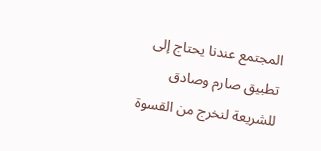المجتمع عندنا يحتاج إلى تطبيق صارم وصادق للشريعة لنخرج من القسوة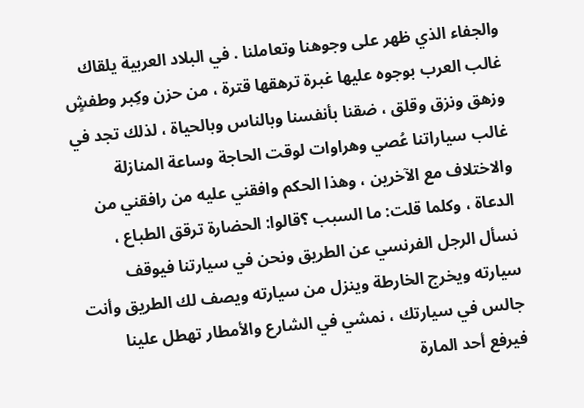والجفاء الذي ظهر على وجوهنا وتعاملنا . في البلاد العربية يلقاك غالب العرب بوجوه عليها غبرة ترهقها قترة ، من حزن وكِبر وطفشٍ وزهق ونزق وقلق ، ضقنا بأنفسنا وبالناس وبالحياة ، لذلك تجد في غالب سياراتنا عُصي وهراوات لوقت الحاجة وساعة المنازلة والاختلاف مع الآخرين ، وهذا الحكم وافقني عليه من رافقني من الدعاة ، وكلما قلت: ما السبب ؟قالوا: الحضارة ترقق الطباع ، نسأل الرجل الفرنسي عن الطريق ونحن في سيارتنا فيوقف سيارته ويخرج الخارطة وينزل من سيارته ويصف لك الطريق وأنت جالس في سيارتك ، نمشي في الشارع والأمطار تهطل علينا فيرفع أحد المارة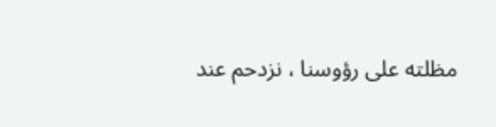مظلته على رؤوسنا ، نزدحم عند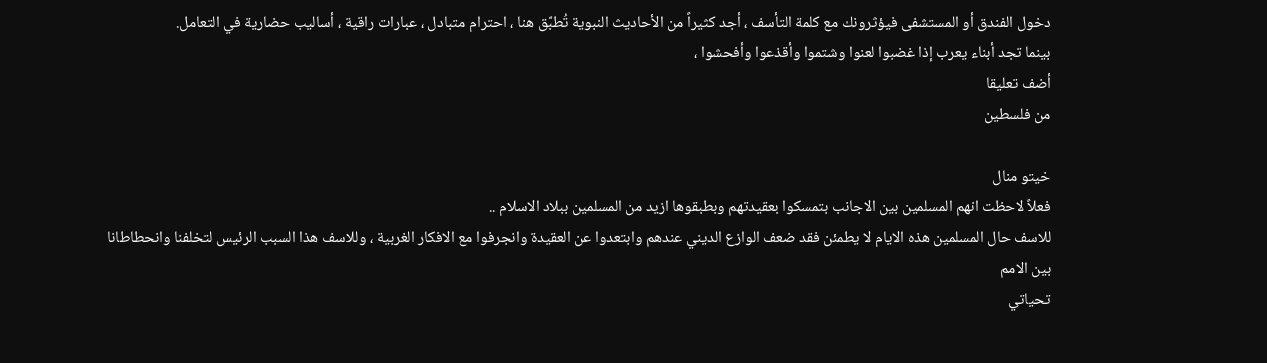دخول الفندق أو المستشفى فيؤثرونك مع كلمة التأسف ، أجد كثيراً من الأحاديث النبوية تُطبَّق هنا ، احترام متبادل ، عبارات راقية ، أساليب حضارية في التعامل.
بينما تجد أبناء يعرب إذا غضبوا لعنوا وشتموا وأقذعوا وأفحشوا ،
أضف تعليقا
من فلسطين

خيتو منال
فعلاً لاحظت انهم المسلمين بين الاجانب بتمسكوا بعقيدتهم وبطبقوها ازيد من المسلمين ببلاد الاسلام ..
للاسف حال المسلمين هذه الايام لا يطمئن فقد ضعف الوازع الديني عندهم وابتعدوا عن العقيدة وانجرفوا مع الافكار الغربية ، وللاسف هذا السبب الرئيس لتخلفنا وانحطاطانا بين الامم
تحياتي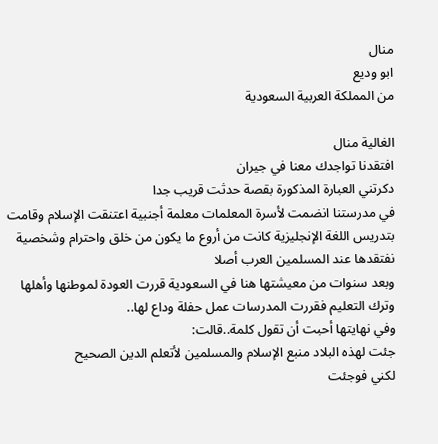منال
ابو وديع
من المملكة العربية السعودية

الغالية منال
افتقدنا تواجدك معنا في جيران
دكرتني العبارة المذكورة بقصة حدثت قريب جدا
في مدرستنا انضمت لأسرة المعلمات معلمة أجنبية اعتنقت الإسلام وقامت بتدريس اللغة الإنجليزية كانت من أروع ما يكون من خلق واحترام وشخصية نفتقدها عند المسلمين العرب أصلا
وبعد سنوات من معيشتها هنا في السعودية قررت العودة لموطنها وأهلها وترك التعليم فقررت المدرسات عمل حفلة وداع لها..
وفي نهايتها أحبت أن تقول كلمة..قالت:
جئت لهذه البلاد منبع الإسلام والمسلمين لأتعلم الدين الصحيح
لكني فوجئت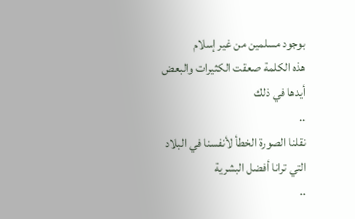بوجود مسلمين من غير إسلام
هذه الكلمة صعقت الكثيرات والبعض أيدها في ذلك
..
نقلنا الصورة الخطأ لأنفسنا في البلاد التي ترانا أفضل البشرية
..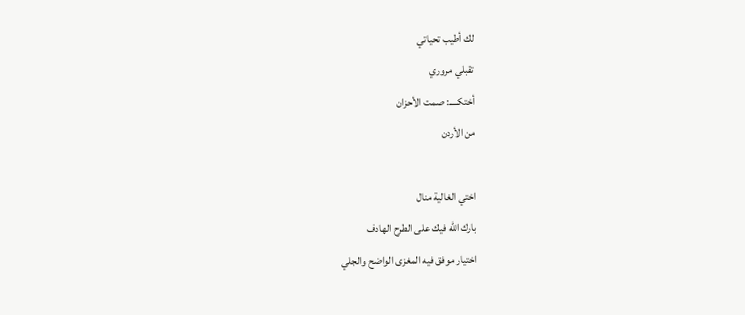لك أطيب تحياتي
تقبلي مروري
أختكـــــ: صمت الأحزان
من الأردن

اختي الغالية منال
بارك الله فيك على الطرح الهادف
اختيار موفق فيه المغزى الواضح والجلي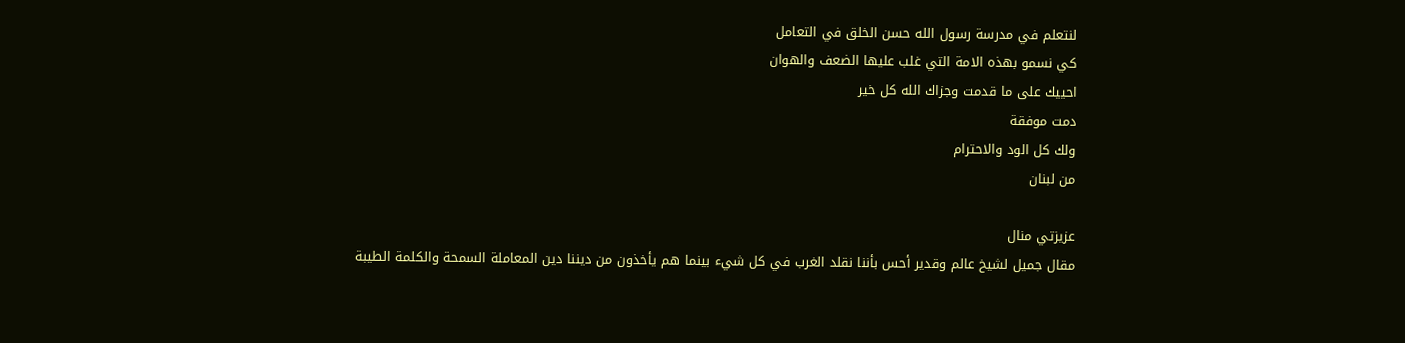لنتعلم في مدرسة رسول الله حسن الخلق في التعامل
كي نسمو بهذه الامة التي غلب عليها الضعف والهوان
احييك على ما قدمت وجزاك الله كل خير
دمت موفقة
ولك كل الود والاحترام
من لبنان

عزيزتي منال
مقال جميل لشيخ عالم وقدير أحس بأننا نقلد الغرب في كل شيء بينما هم يأخذون من ديننا دين المعاملة السمحة والكلمة الطيبة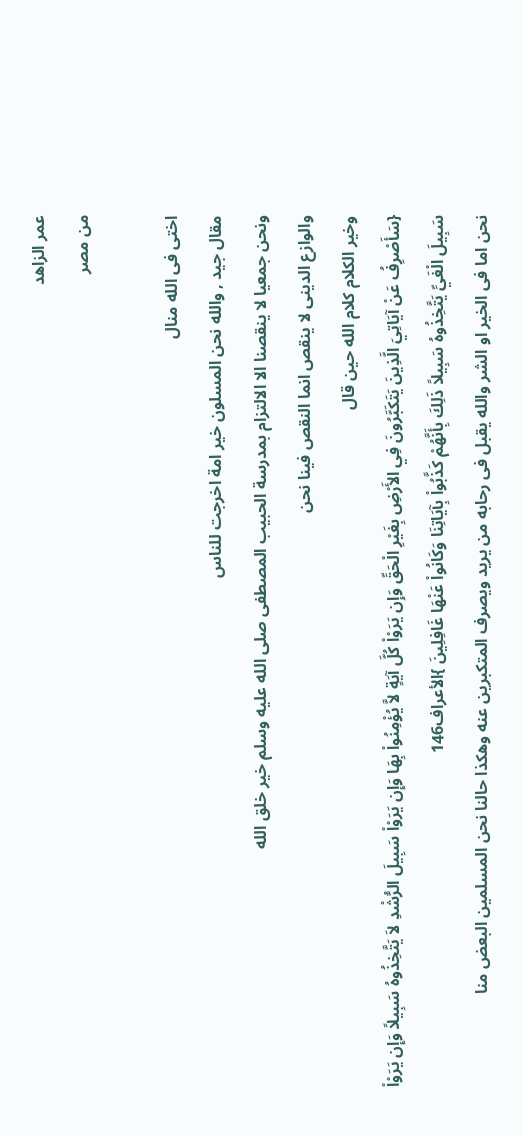عمر الزاهد
من مصر

اختى فى الله منال
مقال جيد , والله نحن المسلون خير امة اخرجت للناس
ونحن جمعيا لا ينقصنا الا الالتزام بمدرسة الحبيب المصطفى صلى الله عليه وسلم خير خلق الله
والوازع الدينى لا ينقص انما النقص فينا نحن
وخير الكلام كلام الله حين قال
{سَأَصْرِفُ عَنْ آيَاتِيَ الَّذِينَ يَتَكَبَّرُونَ فِي الأَرْضِ بِغَيْرِ الْحَقِّ وَإِن يَرَوْاْ كُلَّ آيَةٍ لاَّ يُؤْمِنُواْ بِهَا وَإِن يَرَوْاْ سَبِيلَ الرُّشْدِ لاَ يَتَّخِذُوهُ سَبِيلاً وَإِن يَرَوْاْ سَبِيلَ الْغَيِّ يَتَّخِذُوهُ سَبِيلاً ذَلِكَ بِأَنَّهُمْ كَذَّبُواْ بِآيَاتِنَا وَكَانُواْ عَنْهَا غَافِلِينَ }الأعراف146
نحن اما فى الخير او الشر والله يقبل فى رحابه من يريد ويصرف المتكبرين عنه وهكذا حالنا نحن المسلمين البعض منا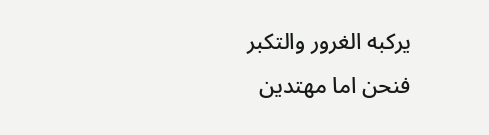يركبه الغرور والتكبر فنحن اما مهتدين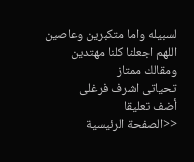لسبيله واما متكبرين وعاصين
اللهم اجعلنا كلنا مهتدين ومقالك ممتاز
تحياتى اشرف فرغلى
أضف تعليقا
<<الصفحة الرئيسية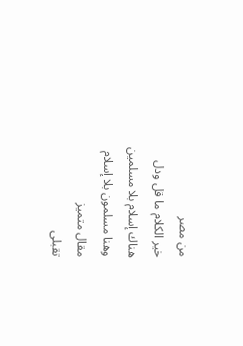من مصر
خير الكلام ما قل ودل
هناك إسلام بلا مسلمين
وهنا مسلمون بلا إسلام
مقال متميز
تقبلى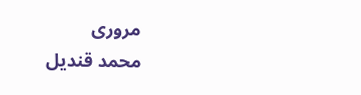مرورى
محمد قنديل